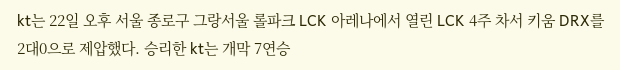kt는 22일 오후 서울 종로구 그랑서울 롤파크 LCK 아레나에서 열린 LCK 4주 차서 키움 DRX를 2대0으로 제압했다. 승리한 kt는 개막 7연승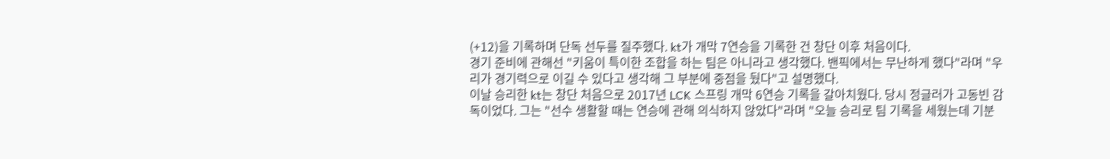(+12)을 기록하며 단독 선두를 질주했다. kt가 개막 7연승을 기록한 건 창단 이후 처음이다.
경기 준비에 관해선 "키움이 특이한 조합을 하는 팀은 아니라고 생각했다. 밴픽에서는 무난하게 했다"라며 "우리가 경기력으로 이길 수 있다고 생각해 그 부분에 중점을 뒀다"고 설명했다.
이날 승리한 kt는 창단 처음으로 2017년 LCK 스프링 개막 6연승 기록을 갈아치웠다. 당시 정글러가 고동빈 감독이었다. 그는 "선수 생활할 때는 연승에 관해 의식하지 않았다"라며 "오늘 승리로 팀 기록을 세웠는데 기분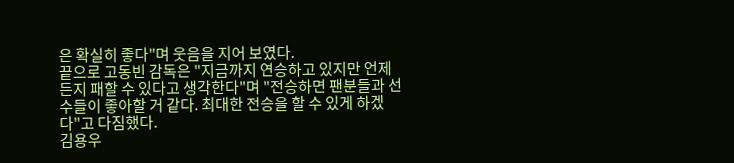은 확실히 좋다"며 웃음을 지어 보였다.
끝으로 고동빈 감독은 "지금까지 연승하고 있지만 언제든지 패할 수 있다고 생각한다"며 "전승하면 팬분들과 선수들이 좋아할 거 같다. 최대한 전승을 할 수 있게 하겠다"고 다짐했다.
김용우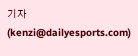기자 (kenzi@dailyesports.com)